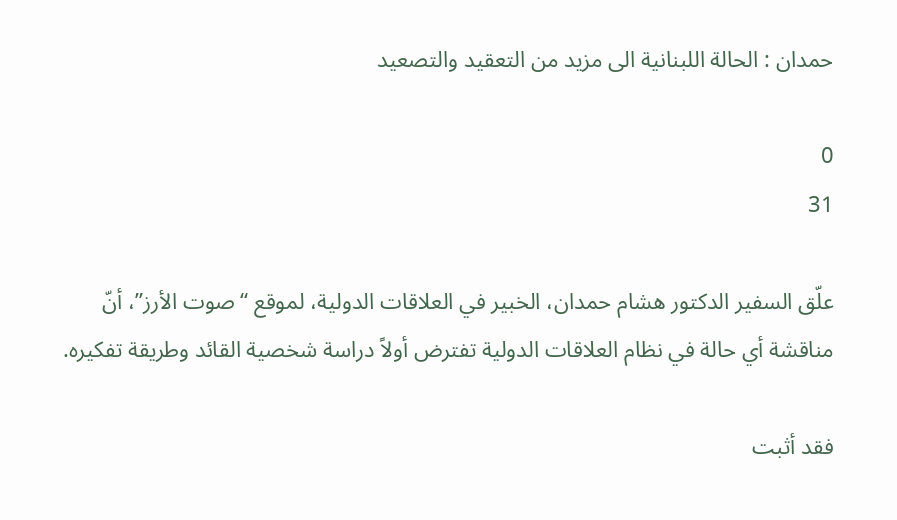حمدان : الحالة اللبنانية الى مزيد من التعقيد والتصعيد

0
31

علّق السفير الدكتور هشام حمدان، الخبير في العلاقات الدولية، لموقع “صوت الأرز”، أنّ مناقشة أي حالة في نظام العلاقات الدولية تفترض أولاً دراسة شخصية القائد وطريقة تفكيره.

فقد أثبت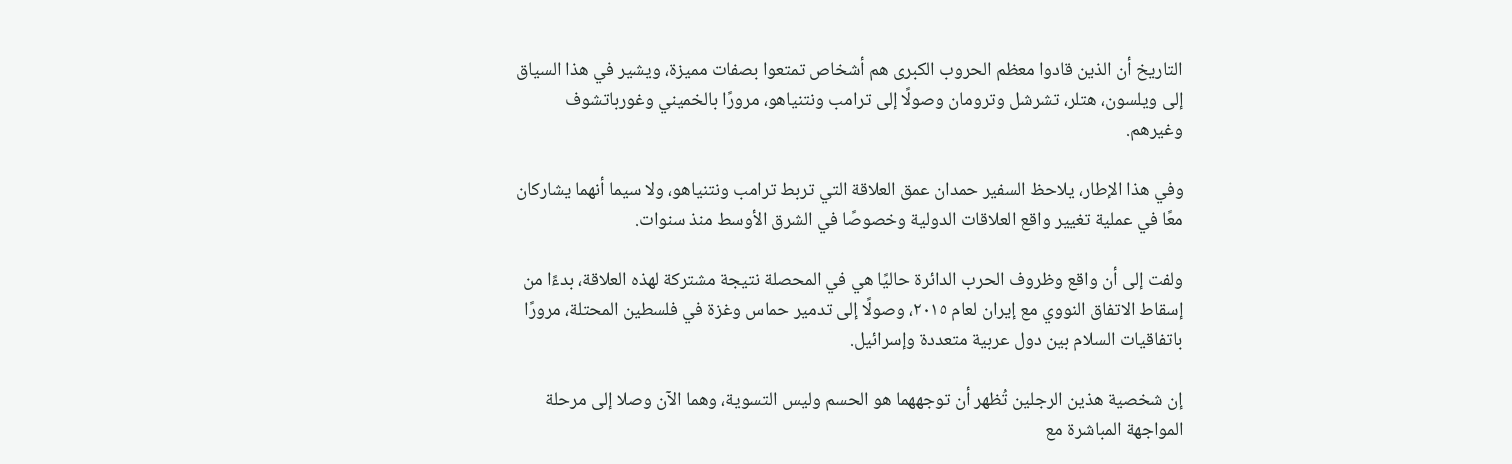التاريخ أن الذين قادوا معظم الحروب الكبرى هم أشخاص تمتعوا بصفات مميزة، ويشير في هذا السياق إلى ويلسون، هتلر، تشرشل وترومان وصولًا إلى ترامب ونتنياهو، مرورًا بالخميني وغورباتشوف وغيرهم.

وفي هذا الإطار، يلاحظ السفير حمدان عمق العلاقة التي تربط ترامب ونتنياهو، ولا سيما أنهما يشاركان معًا في عملية تغيير واقع العلاقات الدولية وخصوصًا في الشرق الأوسط منذ سنوات.

ولفت إلى أن واقع وظروف الحرب الدائرة حاليًا هي في المحصلة نتيجة مشتركة لهذه العلاقة، بدءًا من إسقاط الاتفاق النووي مع إيران لعام ٢٠١٥، وصولًا إلى تدمير حماس وغزة في فلسطين المحتلة، مرورًا باتفاقيات السلام بين دول عربية متعددة وإسرائيل.

إن شخصية هذين الرجلين تُظهر أن توجههما هو الحسم وليس التسوية، وهما الآن وصلا إلى مرحلة المواجهة المباشرة مع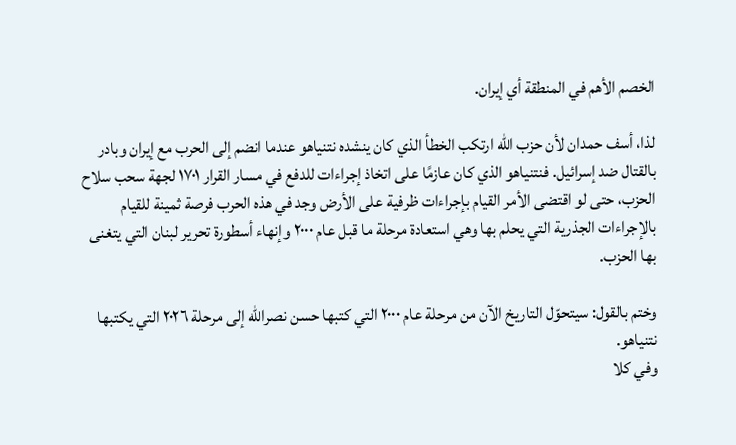الخصم الأهم في المنطقة أي إيران.

لذا، أسف حمدان لأن حزب الله ارتكب الخطأ الذي كان ينشده نتنياهو عندما انضم إلى الحرب مع إيران وبادر بالقتال ضد إسرائيل. فنتنياهو الذي كان عازمًا على اتخاذ إجراءات للدفع في مسار القرار ١٧٠١ لجهة سحب سلاح الحزب، حتى لو اقتضى الأمر القيام بإجراءات ظرفية على الأرض وجد في هذه الحرب فرصة ثمينة للقيام بالإجراءات الجذرية التي يحلم بها وهي استعادة مرحلة ما قبل عام ٢٠٠٠ وإنهاء أسطورة تحرير لبنان التي يتغنى بها الحزب.

وختم بالقول: سيتحوّل التاريخ الآن من مرحلة عام ٢٠٠٠ التي كتبها حسن نصرالله إلى مرحلة ٢٠٢٦ التي يكتبها نتنياهو.
وفي كلا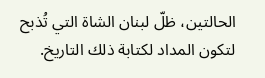الحالتين، ظلّ لبنان الشاة التي تُذبح لتكون المداد لكتابة ذلك التاريخ.